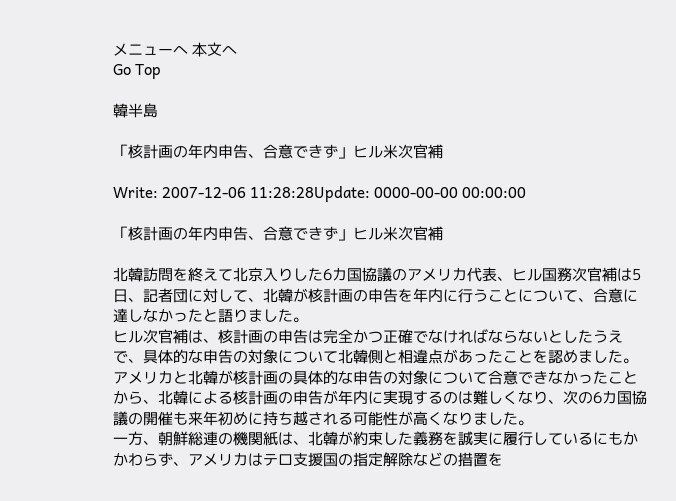メニューへ 本文へ
Go Top

韓半島

「核計画の年内申告、合意できず」ヒル米次官補

Write: 2007-12-06 11:28:28Update: 0000-00-00 00:00:00

「核計画の年内申告、合意できず」ヒル米次官補

北韓訪問を終えて北京入りした6カ国協議のアメリカ代表、ヒル国務次官補は5日、記者団に対して、北韓が核計画の申告を年内に行うことについて、合意に達しなかったと語りました。
ヒル次官補は、核計画の申告は完全かつ正確でなければならないとしたうえで、具体的な申告の対象について北韓側と相違点があったことを認めました。
アメリカと北韓が核計画の具体的な申告の対象について合意できなかったことから、北韓による核計画の申告が年内に実現するのは難しくなり、次の6カ国協議の開催も来年初めに持ち越される可能性が高くなりました。
一方、朝鮮総連の機関紙は、北韓が約束した義務を誠実に履行しているにもかかわらず、アメリカはテロ支援国の指定解除などの措置を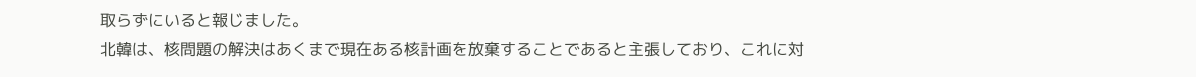取らずにいると報じました。
北韓は、核問題の解決はあくまで現在ある核計画を放棄することであると主張しており、これに対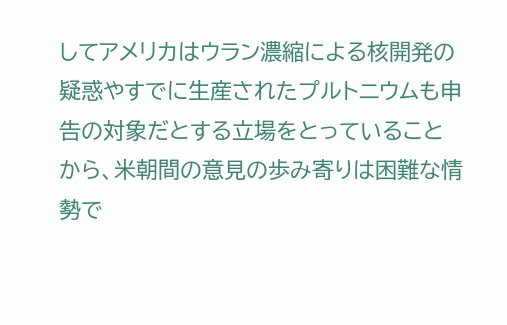してアメリカはウラン濃縮による核開発の疑惑やすでに生産されたプルトニウムも申告の対象だとする立場をとっていることから、米朝間の意見の歩み寄りは困難な情勢で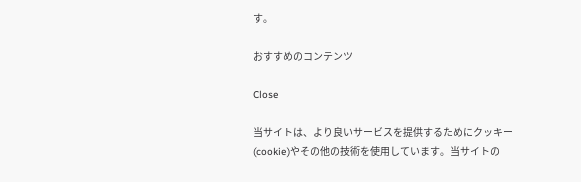す。

おすすめのコンテンツ

Close

当サイトは、より良いサービスを提供するためにクッキー(cookie)やその他の技術を使用しています。当サイトの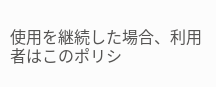使用を継続した場合、利用者はこのポリシ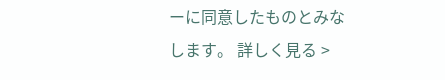ーに同意したものとみなします。 詳しく見る >